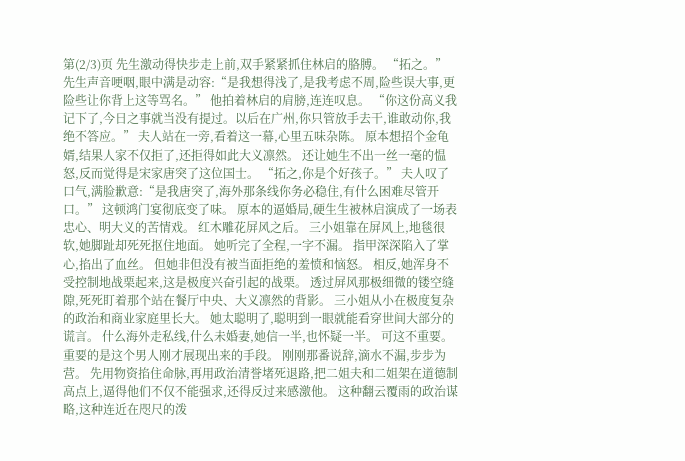第(2/3)页 先生激动得快步走上前,双手紧紧抓住林启的胳膊。 “拓之。” 先生声音哽咽,眼中满是动容:“是我想得浅了,是我考虑不周,险些误大事,更险些让你背上这等骂名。” 他拍着林启的肩膀,连连叹息。 “你这份高义我记下了,今日之事就当没有提过。以后在广州,你只管放手去干,谁敢动你,我绝不答应。” 夫人站在一旁,看着这一幕,心里五味杂陈。 原本想招个金龟婿,结果人家不仅拒了,还拒得如此大义凛然。 还让她生不出一丝一毫的愠怒,反而觉得是宋家唐突了这位国士。 “拓之,你是个好孩子。” 夫人叹了口气,满脸歉意:“是我唐突了,海外那条线你务必稳住,有什么困难尽管开口。” 这顿鸿门宴彻底变了味。 原本的逼婚局,硬生生被林启演成了一场表忠心、明大义的苦情戏。 红木雕花屏风之后。 三小姐靠在屏风上,地毯很软,她脚趾却死死抠住地面。 她听完了全程,一字不漏。 指甲深深陷入了掌心,掐出了血丝。 但她非但没有被当面拒绝的羞愤和恼怒。 相反,她浑身不受控制地战栗起来,这是极度兴奋引起的战栗。 透过屏风那极细微的镂空缝隙,死死盯着那个站在餐厅中央、大义凛然的背影。 三小姐从小在极度复杂的政治和商业家庭里长大。 她太聪明了,聪明到一眼就能看穿世间大部分的谎言。 什么海外走私线,什么未婚妻,她信一半,也怀疑一半。 可这不重要。 重要的是这个男人刚才展现出来的手段。 刚刚那番说辞,滴水不漏,步步为营。 先用物资掐住命脉,再用政治清誉堵死退路,把二姐夫和二姐架在道德制高点上,逼得他们不仅不能强求,还得反过来感激他。 这种翻云覆雨的政治谋略,这种连近在咫尺的泼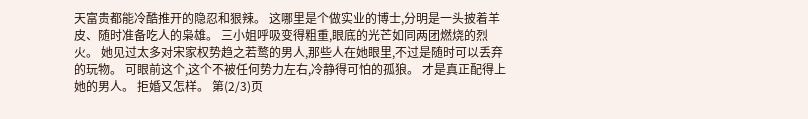天富贵都能冷酷推开的隐忍和狠辣。 这哪里是个做实业的博士,分明是一头披着羊皮、随时准备吃人的枭雄。 三小姐呼吸变得粗重,眼底的光芒如同两团燃烧的烈火。 她见过太多对宋家权势趋之若鹜的男人,那些人在她眼里,不过是随时可以丢弃的玩物。 可眼前这个,这个不被任何势力左右,冷静得可怕的孤狼。 才是真正配得上她的男人。 拒婚又怎样。 第(2/3)页